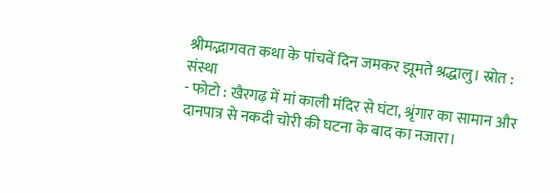श्रीमद्भागवत कथा के पांचवें दिन जमकर झूमते श्रद्धालु। स्रोत : संस्था
- फोटो : खैरगढ़ में मां काली मंदिर से घंटा, श्रृंगार का सामान और दानपात्र से नकदी चोरी की घटना के बाद का नजारा।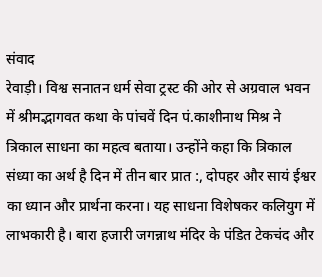संवाद
रेवाड़ी। विश्व सनातन धर्म सेवा ट्रस्ट की ओर से अग्रवाल भवन में श्रीमद्भागवत कथा के पांचवें दिन पं.काशीनाथ मिश्र ने त्रिकाल साधना का महत्व बताया। उन्होंने कहा कि त्रिकाल संध्या का अर्थ है दिन में तीन बार प्रात :, दोपहर और सायं ईश्वर का ध्यान और प्रार्थना करना। यह साधना विशेषकर कलियुग में लाभकारी है। बारा हजारी जगन्नाथ मंदिर के पंडित टेकचंद और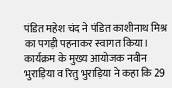पंडित महेश चंद ने पंडित काशीनाथ मिश्र का पगड़ी पहनाकर स्वागत किया। कार्यक्रम के मुख्य आयोजक नवीन भुराड़िया व रितु भुराड़िया ने कहा कि 29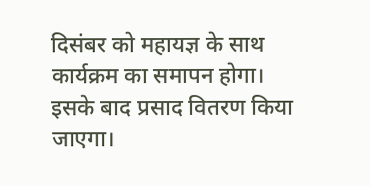दिसंबर को महायज्ञ के साथ कार्यक्रम का समापन होगा। इसके बाद प्रसाद वितरण किया जाएगा।